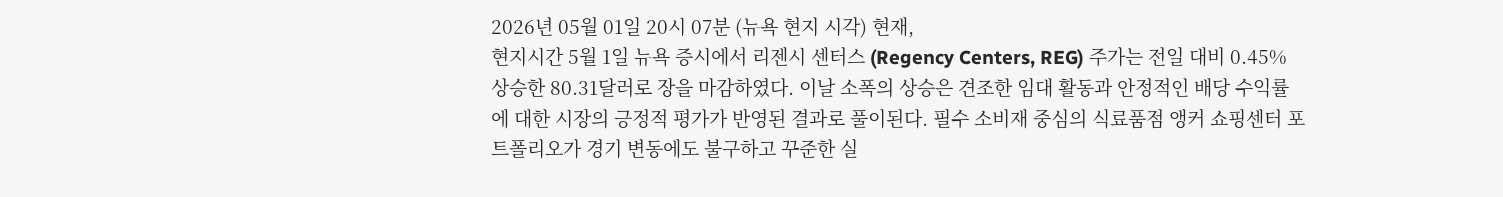2026년 05월 01일 20시 07분 (뉴욕 현지 시각) 현재,
현지시간 5월 1일 뉴욕 증시에서 리젠시 센터스 (Regency Centers, REG) 주가는 전일 대비 0.45% 상승한 80.31달러로 장을 마감하였다. 이날 소폭의 상승은 견조한 임대 활동과 안정적인 배당 수익률에 대한 시장의 긍정적 평가가 반영된 결과로 풀이된다. 필수 소비재 중심의 식료품점 앵커 쇼핑센터 포트폴리오가 경기 변동에도 불구하고 꾸준한 실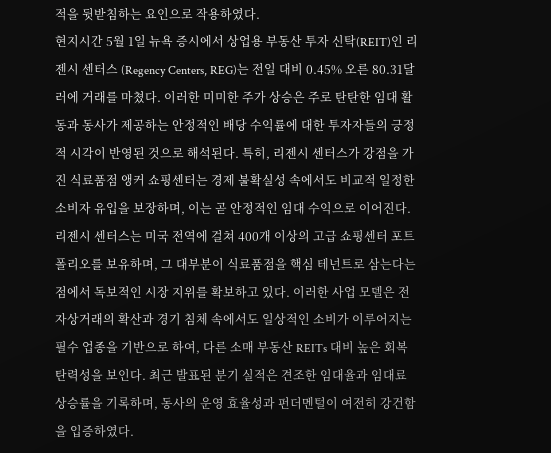적을 뒷받침하는 요인으로 작용하였다.
현지시간 5월 1일 뉴욕 증시에서 상업용 부동산 투자 신탁(REIT)인 리젠시 센터스 (Regency Centers, REG)는 전일 대비 0.45% 오른 80.31달러에 거래를 마쳤다. 이러한 미미한 주가 상승은 주로 탄탄한 임대 활동과 동사가 제공하는 안정적인 배당 수익률에 대한 투자자들의 긍정적 시각이 반영된 것으로 해석된다. 특히, 리젠시 센터스가 강점을 가진 식료품점 앵커 쇼핑센터는 경제 불확실성 속에서도 비교적 일정한 소비자 유입을 보장하며, 이는 곧 안정적인 임대 수익으로 이어진다.
리젠시 센터스는 미국 전역에 걸쳐 400개 이상의 고급 쇼핑센터 포트폴리오를 보유하며, 그 대부분이 식료품점을 핵심 테넌트로 삼는다는 점에서 독보적인 시장 지위를 확보하고 있다. 이러한 사업 모델은 전자상거래의 확산과 경기 침체 속에서도 일상적인 소비가 이루어지는 필수 업종을 기반으로 하여, 다른 소매 부동산 REITs 대비 높은 회복 탄력성을 보인다. 최근 발표된 분기 실적은 견조한 임대율과 임대료 상승률을 기록하며, 동사의 운영 효율성과 펀더멘털이 여전히 강건함을 입증하였다.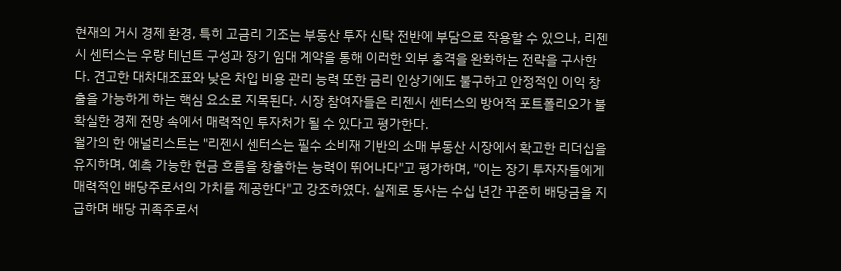현재의 거시 경제 환경, 특히 고금리 기조는 부동산 투자 신탁 전반에 부담으로 작용할 수 있으나, 리젠시 센터스는 우량 테넌트 구성과 장기 임대 계약을 통해 이러한 외부 충격을 완화하는 전략을 구사한다. 견고한 대차대조표와 낮은 차입 비용 관리 능력 또한 금리 인상기에도 불구하고 안정적인 이익 창출을 가능하게 하는 핵심 요소로 지목된다. 시장 참여자들은 리젠시 센터스의 방어적 포트폴리오가 불확실한 경제 전망 속에서 매력적인 투자처가 될 수 있다고 평가한다.
월가의 한 애널리스트는 "리젠시 센터스는 필수 소비재 기반의 소매 부동산 시장에서 확고한 리더십을 유지하며, 예측 가능한 현금 흐름을 창출하는 능력이 뛰어나다"고 평가하며, "이는 장기 투자자들에게 매력적인 배당주로서의 가치를 제공한다"고 강조하였다. 실제로 동사는 수십 년간 꾸준히 배당금을 지급하며 배당 귀족주로서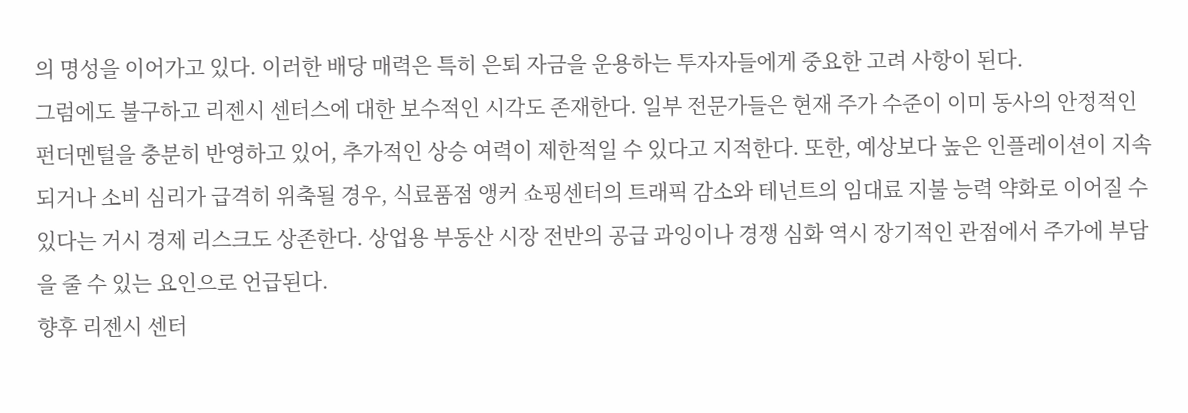의 명성을 이어가고 있다. 이러한 배당 매력은 특히 은퇴 자금을 운용하는 투자자들에게 중요한 고려 사항이 된다.
그럼에도 불구하고 리젠시 센터스에 대한 보수적인 시각도 존재한다. 일부 전문가들은 현재 주가 수준이 이미 동사의 안정적인 펀더멘털을 충분히 반영하고 있어, 추가적인 상승 여력이 제한적일 수 있다고 지적한다. 또한, 예상보다 높은 인플레이션이 지속되거나 소비 심리가 급격히 위축될 경우, 식료품점 앵커 쇼핑센터의 트래픽 감소와 테넌트의 임대료 지불 능력 약화로 이어질 수 있다는 거시 경제 리스크도 상존한다. 상업용 부동산 시장 전반의 공급 과잉이나 경쟁 심화 역시 장기적인 관점에서 주가에 부담을 줄 수 있는 요인으로 언급된다.
향후 리젠시 센터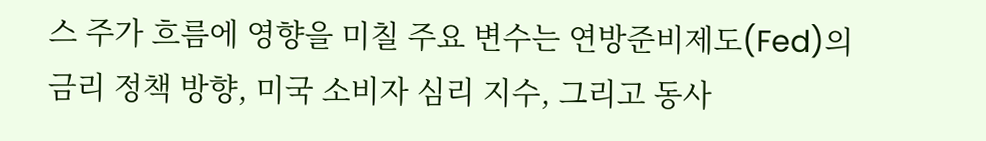스 주가 흐름에 영향을 미칠 주요 변수는 연방준비제도(Fed)의 금리 정책 방향, 미국 소비자 심리 지수, 그리고 동사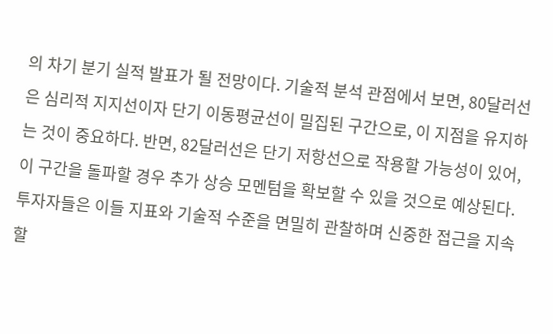의 차기 분기 실적 발표가 될 전망이다. 기술적 분석 관점에서 보면, 80달러선은 심리적 지지선이자 단기 이동평균선이 밀집된 구간으로, 이 지점을 유지하는 것이 중요하다. 반면, 82달러선은 단기 저항선으로 작용할 가능성이 있어, 이 구간을 돌파할 경우 추가 상승 모멘텀을 확보할 수 있을 것으로 예상된다. 투자자들은 이들 지표와 기술적 수준을 면밀히 관찰하며 신중한 접근을 지속할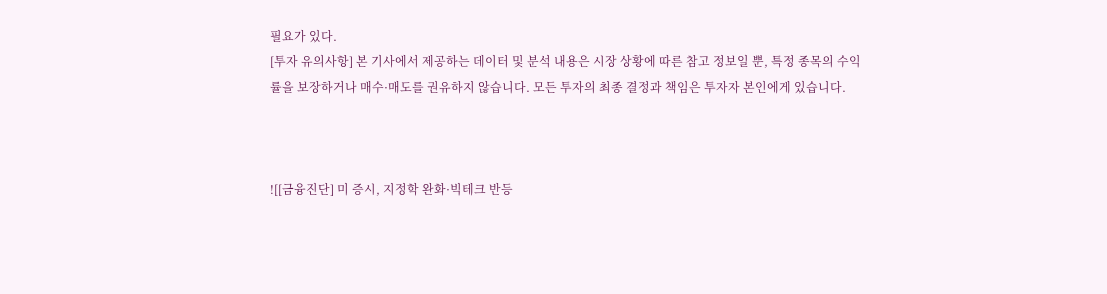필요가 있다.
[투자 유의사항] 본 기사에서 제공하는 데이터 및 분석 내용은 시장 상황에 따른 참고 정보일 뿐, 특정 종목의 수익률을 보장하거나 매수·매도를 권유하지 않습니다. 모든 투자의 최종 결정과 책임은 투자자 본인에게 있습니다.



![[금융진단] 미 증시, 지정학 완화·빅테크 반등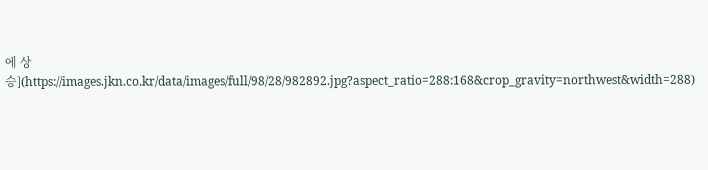에 상승](https://images.jkn.co.kr/data/images/full/98/28/982892.jpg?aspect_ratio=288:168&crop_gravity=northwest&width=288)